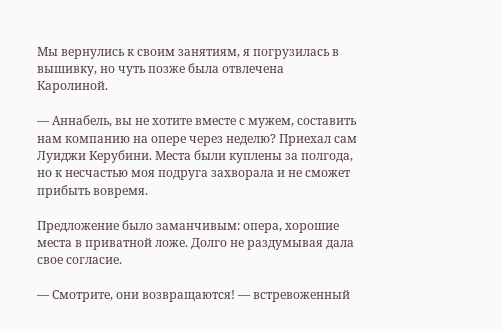Мы вернулись к своим занятиям, я погрузилась в вышивку, но чуть позже была отвлечена Каролиной.

— Аннабель, вы не хотите вместе с мужем, составить нам компанию на опере через неделю? Приехал сам Луиджи Керубини. Места были куплены за полгода, но к несчастью моя подруга захворала и не сможет прибыть вовремя.

Предложение было заманчивым: опера, хорошие места в приватной ложе. Долго не раздумывая дала свое согласие.

— Смотрите, они возвращаются! — встревоженный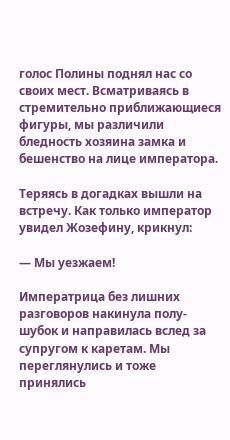голос Полины поднял нас со своих мест. Всматриваясь в стремительно приближающиеся фигуры, мы различили бледность хозяина замка и бешенство на лице императора.

Теряясь в догадках вышли на встречу. Как только император увидел Жозефину, крикнул:

— Мы уезжаем!

Императрица без лишних разговоров накинула полу-шубок и направилась вслед за супругом к каретам. Мы переглянулись и тоже принялись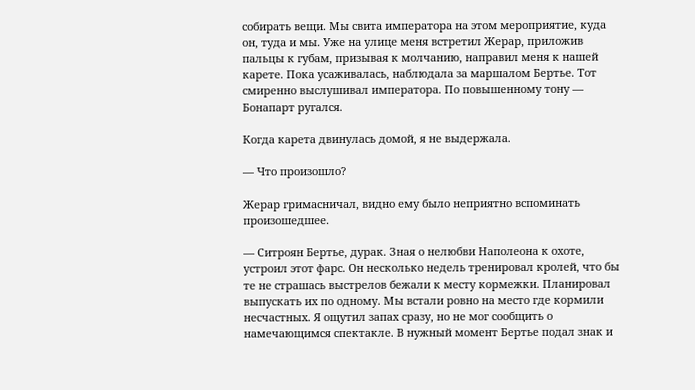собирать вещи. Мы свита императора на этом мероприятие, куда он, туда и мы. Уже на улице меня встретил Жерар, приложив пальцы к губам, призывая к молчанию, направил меня к нашей карете. Пока усаживалась, наблюдала за маршалом Бертье. Тот смиренно выслушивал императора. По повышенному тону — Бонапарт ругался.

Когда карета двинулась домой, я не выдержала.

— Что произошло?

Жерар гримасничал, видно ему было неприятно вспоминать произошедшее.

— Ситроян Бертье, дурак. Зная о нелюбви Наполеона к охоте, устроил этот фарс. Он несколько недель тренировал кролей, что бы те не страшась выстрелов бежали к месту кормежки. Планировал выпускать их по одному. Мы встали ровно на место где кормили несчастных. Я ощутил запах сразу, но не мог сообщить о намечающимся спектакле. В нужный момент Бертье подал знак и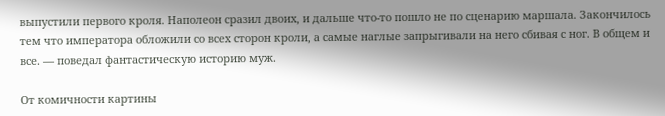выпустили первого кроля. Наполеон сразил двоих, и дальше что-то пошло не по сценарию маршала. Закончилось тем что императора обложили со всех сторон кроли, а самые наглые запрыгивали на него сбивая с ног. В общем и все. — поведал фантастическую историю муж.

От комичности картины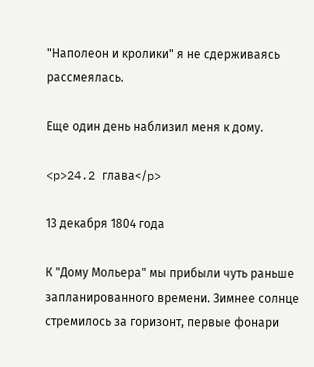"Наполеон и кролики" я не сдерживаясь рассмеялась.

Еще один день наблизил меня к дому.

<p>24.2 глава</p>

13 декабря 1804 года

К "Дому Мольера" мы прибыли чуть раньше запланированного времени. Зимнее солнце стремилось за горизонт, первые фонари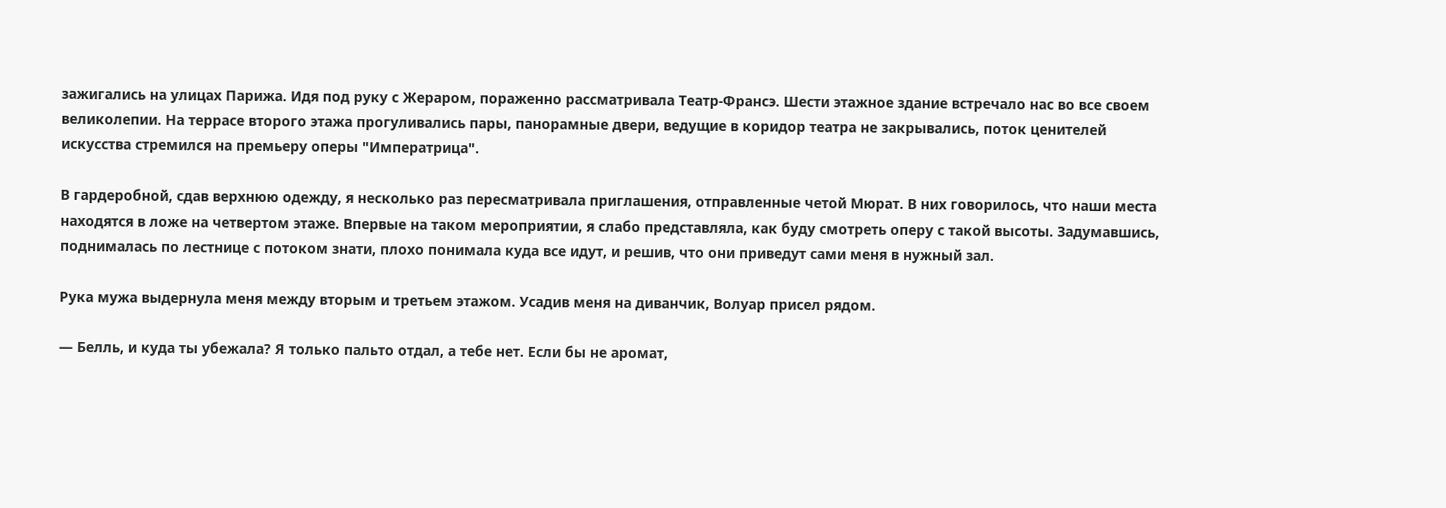зажигались на улицах Парижа. Идя под руку с Жераром, пораженно рассматривала Театр-Франсэ. Шести этажное здание встречало нас во все своем великолепии. На террасе второго этажа прогуливались пары, панорамные двери, ведущие в коридор театра не закрывались, поток ценителей искусства стремился на премьеру оперы "Императрица".

В гардеробной, сдав верхнюю одежду, я несколько раз пересматривала приглашения, отправленные четой Мюрат. В них говорилось, что наши места находятся в ложе на четвертом этаже. Впервые на таком мероприятии, я слабо представляла, как буду смотреть оперу с такой высоты. Задумавшись, поднималась по лестнице с потоком знати, плохо понимала куда все идут, и решив, что они приведут сами меня в нужный зал.

Рука мужа выдернула меня между вторым и третьем этажом. Усадив меня на диванчик, Волуар присел рядом.

— Белль, и куда ты убежала? Я только пальто отдал, а тебе нет. Если бы не аромат,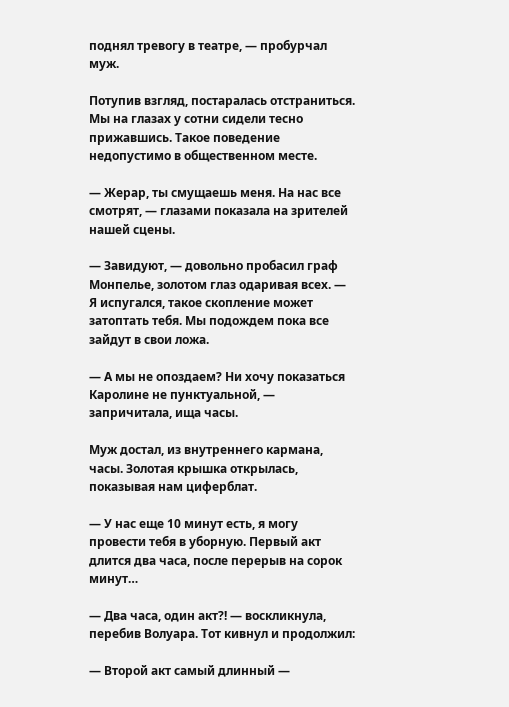поднял тревогу в театре, — пробурчал муж.

Потупив взгляд, постаралась отстраниться. Мы на глазах у сотни сидели тесно прижавшись. Такое поведение недопустимо в общественном месте.

— Жерар, ты смущаешь меня. На нас все смотрят, — глазами показала на зрителей нашей сцены.

— Завидуют, — довольно пробасил граф Монпелье, золотом глаз одаривая всех. — Я испугался, такое скопление может затоптать тебя. Мы подождем пока все зайдут в свои ложа.

— А мы не опоздаем? Ни хочу показаться Каролине не пунктуальной, — запричитала, ища часы.

Муж достал, из внутреннего кармана, часы. Золотая крышка открылась, показывая нам циферблат.

— У нас еще 10 минут есть, я могу провести тебя в уборную. Первый акт длится два часа, после перерыв на сорок минут…

— Два часа, один акт?! — воскликнула, перебив Волуара. Тот кивнул и продолжил:

— Второй акт самый длинный —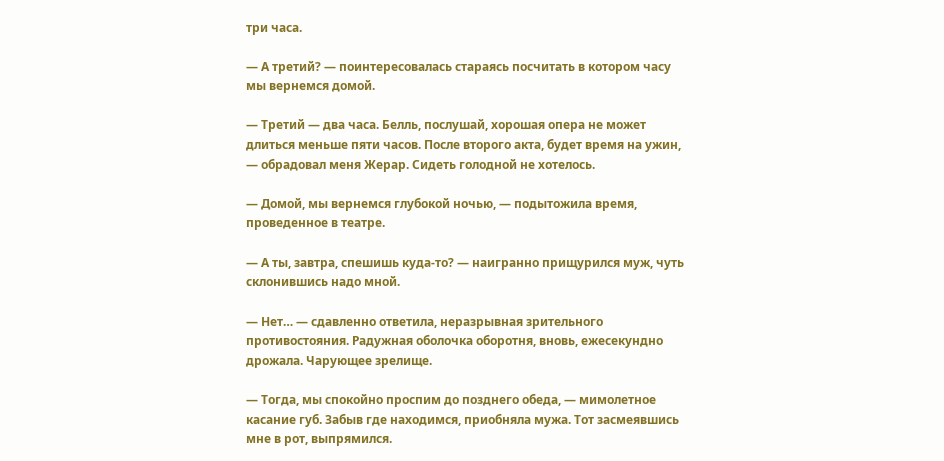три часа.

— А третий? — поинтересовалась стараясь посчитать в котором часу мы вернемся домой.

— Третий — два часа. Белль, послушай, хорошая опера не может длиться меньше пяти часов. После второго акта, будет время на ужин, — обрадовал меня Жерар. Сидеть голодной не хотелось.

— Домой, мы вернемся глубокой ночью, — подытожила время, проведенное в театре.

— А ты, завтра, спешишь куда-то? — наигранно прищурился муж, чуть склонившись надо мной.

— Нет… — сдавленно ответила, неразрывная зрительного противостояния. Радужная оболочка оборотня, вновь, ежесекундно дрожала. Чарующее зрелище.

— Тогда, мы спокойно проспим до позднего обеда, — мимолетное касание губ. Забыв где находимся, приобняла мужа. Тот засмеявшись мне в рот, выпрямился.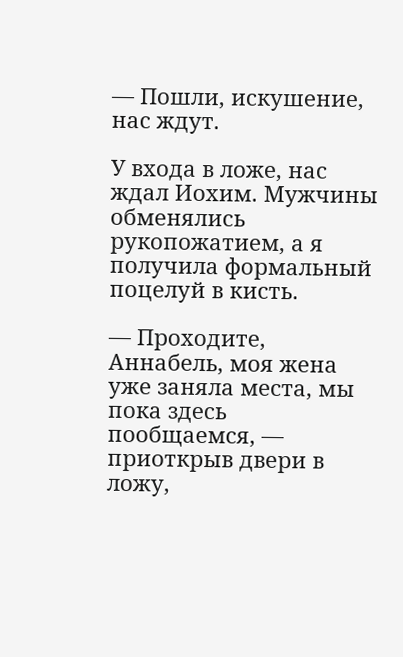— Пошли, искушение, нас ждут.

У входа в ложе, нас ждал Иохим. Мужчины обменялись рукопожатием, а я получила формальный поцелуй в кисть.

— Проходите, Аннабель, моя жена уже заняла места, мы пока здесь пообщаемся, — приоткрыв двери в ложу,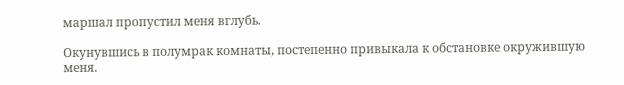маршал пропустил меня вглубь.

Окунувшись в полумрак комнаты, постепенно привыкала к обстановке окружившую меня.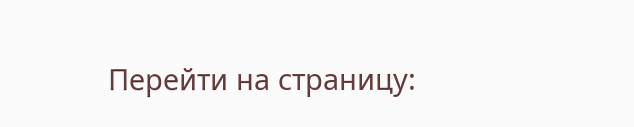Перейти на страницу: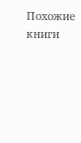Похожие книги